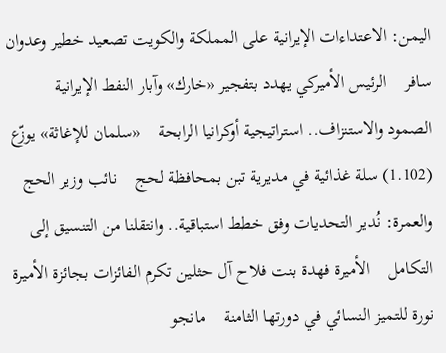اليمن: الاعتداءات الإيرانية على المملكة والكويت تصعيد خطير وعدوان سافر    الرئيس الأميركي يهدد بتفجير «خارك» وآبار النفط الإيرانية    الصمود والاستنزاف.. استراتيجية أوكرانيا الرابحة    «سلمان للإغاثة» يوزّع (1.102) سلة غذائية في مديرية تبن بمحافظة لحج    نائب وزير الحج والعمرة: نُدير التحديات وفق خطط استباقية.. وانتقلنا من التنسيق إلى التكامل    الأميرة فهدة بنت فلاح آل حثلين تكرم الفائزات بجائزة الأميرة نورة للتميز النسائي في دورتها الثامنة    مانجو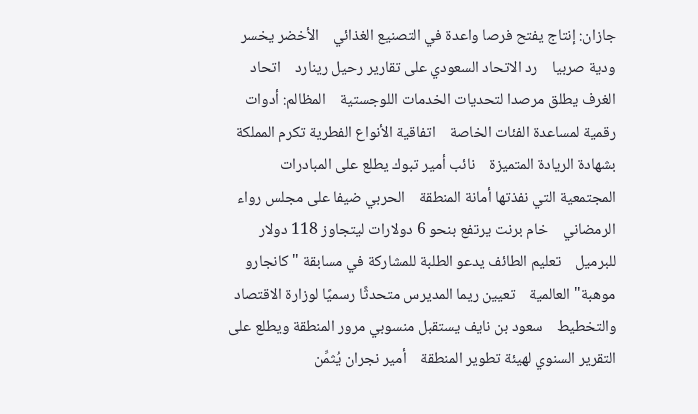جازان: إنتاج يفتح فرصا واعدة في التصنيع الغذائي    الأخضر يخسر ودية صربيا    رد الاتحاد السعودي على تقارير رحيل رينارد    اتحاد الغرف يطلق مرصدا لتحديات الخدمات اللوجستية    المظالم: أدوات رقمية لمساعدة الفئات الخاصة    اتفاقية الأنواع الفطرية تكرم المملكة بشهادة الريادة المتميزة    نائب أمير تبوك يطلع على المبادرات المجتمعية التي نفذتها أمانة المنطقة    الحربي ضيفا على مجلس رواء الرمضاني    خام برنت يرتفع بنحو 6 دولارات ليتجاوز 118 دولار للبرميل    تعليم الطائف يدعو الطلبة للمشاركة في مسابقة "كانجارو موهبة" العالمية    تعيين ريما المديرس متحدثًا رسميًا لوزارة الاقتصاد والتخطيط    سعود بن نايف يستقبل منسوبي مرور المنطقة ويطلع على التقرير السنوي لهيئة تطوير المنطقة    أمير نجران يُثمِّن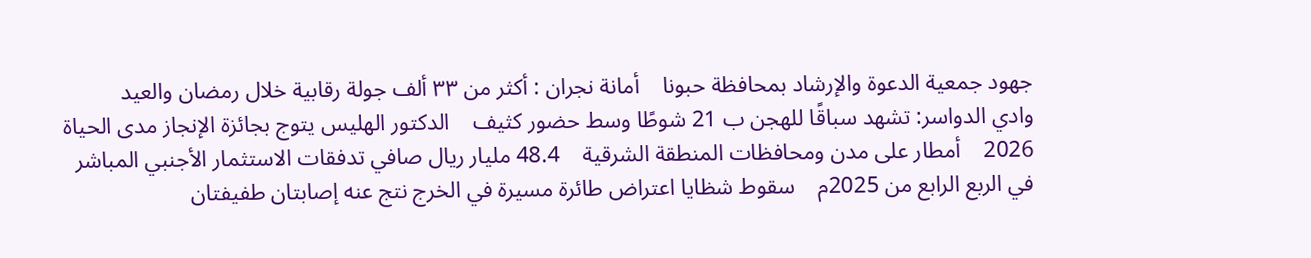جهود جمعية الدعوة والإرشاد بمحافظة حبونا    أمانة نجران : أكثر من ٣٣ ألف جولة رقابية خلال رمضان والعيد    وادي الدواسر: تشهد سباقًا للهجن ب 21 شوطًا وسط حضور كثيف    الدكتور الهليس يتوج بجائزة الإنجاز مدى الحياة 2026    أمطار على مدن ومحافظات المنطقة الشرقية    48.4 مليار ريال صافي تدفقات الاستثمار الأجنبي المباشر في الربع الرابع من 2025م    سقوط شظايا اعتراض طائرة مسيرة في الخرج نتج عنه إصابتان طفيفتان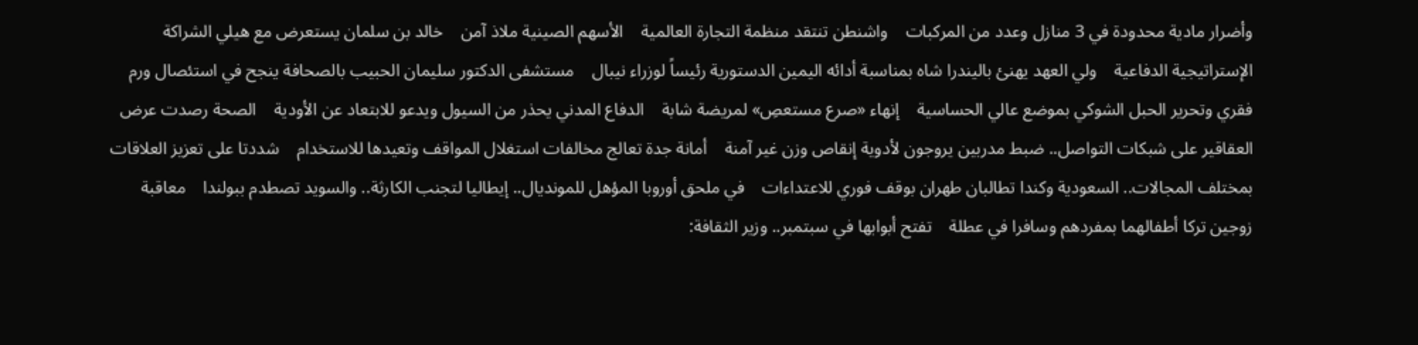وأضرار مادية محدودة في 3 منازل وعدد من المركبات    واشنطن تنتقد منظمة التجارة العالمية    الأسهم الصينية ملاذ آمن    خالد بن سلمان يستعرض مع هيلي الشراكة الإستراتيجية الدفاعية    ولي العهد يهنئ باليندرا شاه بمناسبة أدائه اليمين الدستورية رئيساً لوزراء نيبال    مستشفى الدكتور سليمان الحبيب بالصحافة ينجح في استئصال ورم فقري وتحرير الحبل الشوكي بموضع عالي الحساسية    إنهاء «صرع مستعصِ» لمريضة شابة    الدفاع المدني يحذر من السيول ويدعو للابتعاد عن الأودية    الصحة رصدت عرض العقاقير على شبكات التواصل.. ضبط مدربين يروجون لأدوية إنقاص وزن غير آمنة    أمانة جدة تعالج مخالفات استغلال المواقف وتعيدها للاستخدام    شددتا على تعزيز العلاقات بمختلف المجالات.. السعودية وكندا تطالبان طهران بوقف فوري للاعتداءات    في ملحق أوروبا المؤهل للمونديال.. إيطاليا لتجنب الكارثة.. والسويد تصطدم ببولندا    معاقبة زوجين تركا أطفالهما بمفردهم وسافرا في عطلة    تفتح أبوابها في سبتمبر.. وزير الثقافة: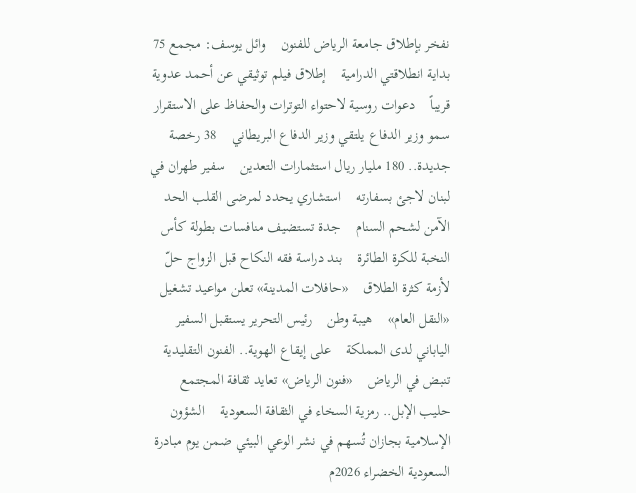نفخر بإطلاق جامعة الرياض للفنون    وائل يوسف: مجمع 75 بداية انطلاقتي الدرامية    إطلاق فيلم توثيقي عن أحمد عدوية قريباً    دعوات روسية لاحتواء التوترات والحفاظ على الاستقرار    سمو وزير الدفاع يلتقي وزير الدفاع البريطاني    38 رخصة جديدة.. 180 مليار ريال استثمارات التعدين    سفير طهران في لبنان لاجئ بسفارته    استشاري يحدد لمرضى القلب الحد الآمن لشحم السنام    جدة تستضيف منافسات بطولة كأس النخبة للكرة الطائرة    بند دراسة فقه النكاح قبل الزواج حلّ لأزمة كثرة الطلاق    «حافلات المدينة» تعلن مواعيد تشغيل «النقل العام»    هيبة وطن    رئيس التحرير يستقبل السفير الياباني لدى المملكة    على إيقاع الهوية.. الفنون التقليدية تنبض في الرياض    «فنون الرياض» تعايد ثقافة المجتمع    حليب الإبل.. رمزية السخاء في الثقافة السعودية    الشؤون الإسلامية بجازان تُسهم في نشر الوعي البيئي ضمن يوم مبادرة السعودية الخضراء 2026م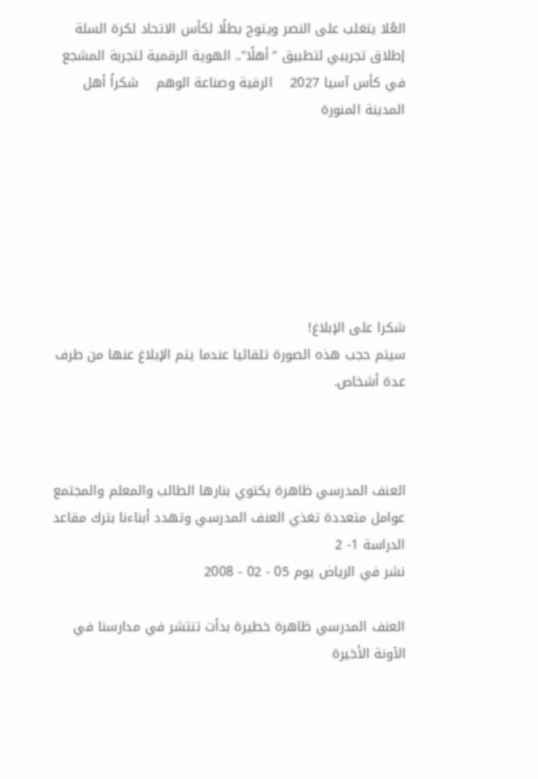العُلا يتغلب على النصر ويتوج بطلًا لكأس الاتحاد لكرة السلة    إطلاق تجريبي لتطبيق "أهلًا".. الهوية الرقمية لتجربة المشجع في كأس آسيا 2027    الرقية وصناعة الوهم    شكراً أهل المدينة المنورة







شكرا على الإبلاغ!
سيتم حجب هذه الصورة تلقائيا عندما يتم الإبلاغ عنها من طرف عدة أشخاص.



العنف المدرسي ظاهرة يكتوي بنارها الطالب والمعلم والمجتمع
عوامل متعددة تغذي العنف المدرسي وتهدد أبناءنا بترك مقاعد الدراسة 1- 2
نشر في الرياض يوم 05 - 02 - 2008

العنف المدرسي ظاهرة خطيرة بدأت تنتشر في مدارسنا في الآونة الأخيرة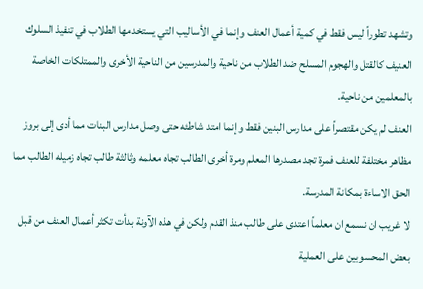وتشهد تطوراً ليس فقط في كمية أعمال العنف وإنما في الأساليب التي يستخدمها الطلاب في تنفيذ السلوك العنيف كالقتل والهجوم المسلح ضد الطلاب من ناحية والمدرسين من الناحية الأخرى والممتلكات الخاصة بالمعلمين من ناحية.
العنف لم يكن مقتصراً على مدارس البنين فقط وإنما امتد شاطئه حتى وصل مدارس البنات مما أدى إلى بروز مظاهر مختلفة للعنف فمرة تجد مصدرها المعلم ومرة أخرى الطالب تجاه معلمه وثالثة طالب تجاه زميله الطالب مما الحق الاساءة بمكانة المدرسة.
لا غريب ان نسمع ان معلماً اعتدى على طالب منذ القدم ولكن في هذه الآونة بدأت تكثر أعمال العنف من قبل بعض المحسوبين على العملية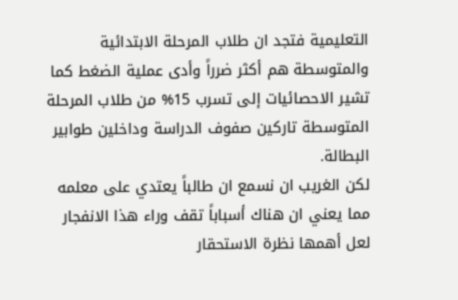التعليمية فتجد ان طلاب المرحلة الابتدائية والمتوسطة هم أكثر ضرراً وأدى عملية الضغط كما تشير الاحصائيات إلى تسرب 15% من طلاب المرحلة المتوسطة تاركين صفوف الدراسة وداخلين طوابير البطالة.
لكن الغريب ان نسمع ان طالباً يعتدي على معلمه مما يعني ان هناك أسباباً تقف وراء هذا الانفجار لعل أهمها نظرة الاستحقار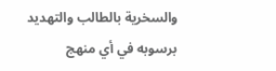والسخرية بالطالب والتهديد برسوبه في أي منهج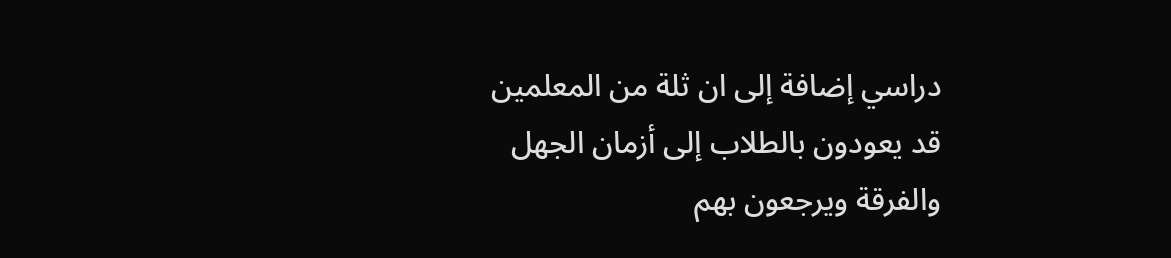دراسي إضافة إلى ان ثلة من المعلمين قد يعودون بالطلاب إلى أزمان الجهل والفرقة ويرجعون بهم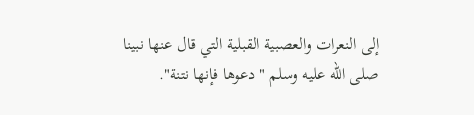إلى النعرات والعصبية القبلية التي قال عنها نبينا صلى الله عليه وسلم "دعوها فإنها نتنة".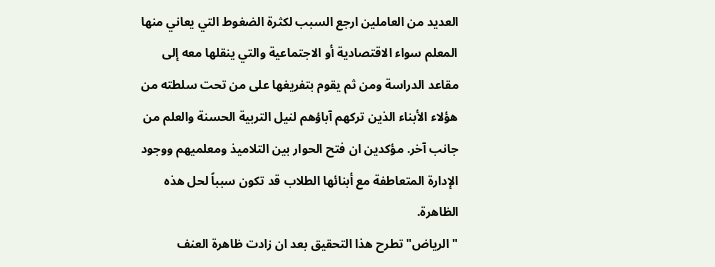العديد من العاملين ارجع السبب لكثرة الضغوط التي يعاني منها المعلم سواء الاقتصادية أو الاجتماعية والتي ينقلها معه إلى مقاعد الدراسة ومن ثم يقوم بتفريغها على من تحت سلطته من هؤلاء الأبناء الذين تركهم آباؤهم لنيل التربية الحسنة والعلم من جانب آخر. مؤكدين ان فتح الحوار بين التلاميذ ومعلميهم ووجود الإدارة المتعاطفة مع أبنائها الطلاب قد تكون سبباً لحل هذه الظاهرة.
"الرياض" تطرح هذا التحقيق بعد ان زادت ظاهرة العنف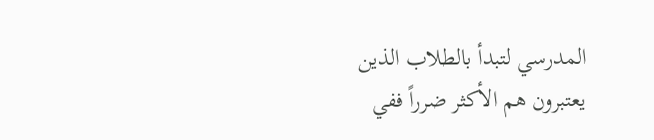المدرسي لتبدأ بالطلاب الذين يعتبرون هم الأكثر ضرراً ففي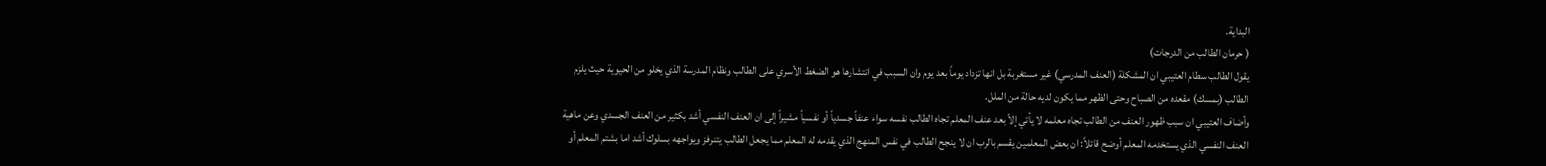البداية.
( حرمان الطالب من الدرجات)
يقول الطالب سطام العتيبي ان المشكلة (العنف المدرسي) غير مستغربة بل انها تزداد يوماً بعد يوم وان السبب في انتشارها هو الضغط الأسري على الطالب ونظام المدرسة الذي يخلو من الحيوية حيث يلزم الطالب (بمسك) مقعده من الصباح وحتى الظهر مما يكون لديه حالة من الملل.
وأضاف العتيبي ان سبب ظهور العنف من الطالب تجاه معلمه لا يأتي إلاّ بعد عنف المعلم تجاه الطالب نفسه سواء عنفاً جسدياً أو نفسياً مشيراً إلى ان العنف النفسي أشد بكثير من العنف الجسدي وعن ماهية العنف النفسي الذي يستخدمه المعلم أوضح قائلاً: ان بعض المعلمين يقسم بالرب ان لا ينجح الطالب في نفس المنهج الذي يقدمه له المعلم مما يجعل الطالب يتنرفز ويواجهه بسلوك أشد اما بشتم المعلم أو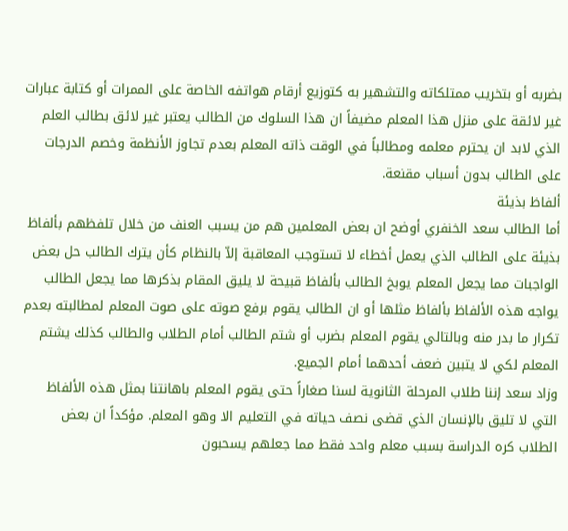بضربه أو بتخريب ممتلكاته والتشهير به كتوزيع أرقام هواتفه الخاصة على الممرات أو كتابة عبارات غير لائقة على منزل هذا المعلم مضيفاً ان هذا السلوك من الطالب يعتبر غير لائق بطالب العلم الذي لابد ان يحترم معلمه ومطالباً في الوقت ذاته المعلم بعدم تجاوز الأنظمة وخصم الدرجات على الطالب بدون أسباب مقنعة.
ألفاظ بذيئة
أما الطالب سعد الخنفري أوضح ان بعض المعلمين هم من يسبب العنف من خلال تلفظهم بألفاظ بذيئة على الطالب الذي يعمل أخطاء لا تستوجب المعاقبة إلاّ بالنظام كأن يترك الطالب حل بعض الواجبات مما يجعل المعلم يوبخ الطالب بألفاظ قبيحة لا يليق المقام بذكرها مما يجعل الطالب يواجه هذه الألفاظ بألفاظ مثلها أو ان الطالب يقوم برفع صوته على صوت المعلم لمطالبته بعدم تكرار ما بدر منه وبالتالي يقوم المعلم بضرب أو شتم الطالب أمام الطلاب والطالب كذلك يشتم المعلم لكي لا يتبين ضعف أحدهما أمام الجميع.
وزاد سعد إننا طلاب المرحلة الثانوية لسنا صغاراً حتى يقوم المعلم باهانتنا بمثل هذه الألفاظ التي لا تليق بالإنسان الذي قضى نصف حياته في التعليم الا وهو المعلم. مؤكداً ان بعض الطلاب كره الدراسة بسبب معلم واحد فقط مما جعلهم يسحبون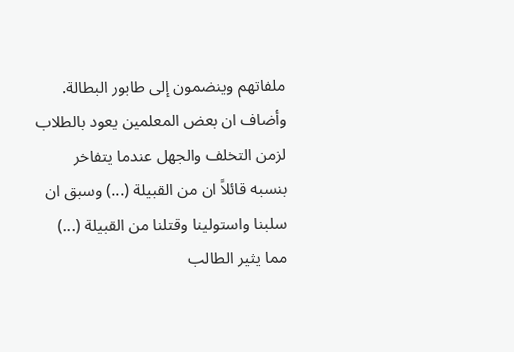ملفاتهم وينضمون إلى طابور البطالة.
وأضاف ان بعض المعلمين يعود بالطلاب لزمن التخلف والجهل عندما يتفاخر بنسبه قائلاً ان من القبيلة (...) وسبق ان سلبنا واستولينا وقتلنا من القبيلة (...) مما يثير الطالب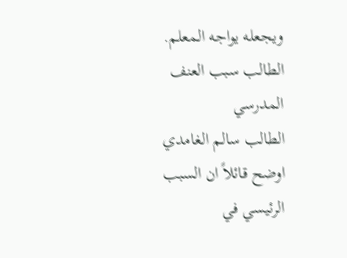ويجعله يواجه المعلم.
الطالب سبب العنف المدرسي
الطالب سالم الغامدي اوضح قائلاً ان السبب الرئيسي في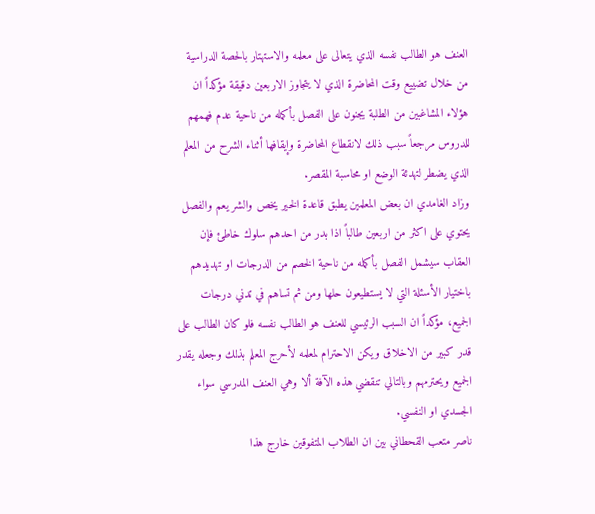العنف هو الطالب نفسه الذي يتعالى على معلمه والاستهتار بالحصة الدراسية من خلال تضييع وقت المحاضرة الذي لا يتجاوز الاربعين دقيقة مؤكداً ان هؤلاء المشاغبين من الطلبة يجنون على الفصل بأكمله من ناحية عدم فهمهم للدروس مرجعاً سبب ذلك لانقطاع المحاضرة وإيقافها أثناء الشرح من المعلم الذي يضطر لتهدئة الوضع او محاسبة المقصر.
وزاد الغامدي ان بعض المعلمين يطبق قاعدة الخير يخص والشر يعم والفصل يحتوي على اكثر من اربعين طالباً اذا بدر من احدهم سلوك خاطئ فإن العقاب سيشمل الفصل بأكمله من ناحية الخصم من الدرجات او تهديدهم باختيار الأسئلة التي لا يستطيعون حلها ومن ثم تساهم في تدني درجات الجميع، مؤكداً ان السبب الرئيسي للعنف هو الطالب نفسه فلو كان الطالب على قدر كبير من الاخلاق ويكن الاحترام لمعلمه لأحرج المعلم بذلك وجعله يقدر الجميع ويحترمهم وبالتالي تنقضي هذه الآفة ألا وهي العنف المدرسي سواء الجسدي او النفسي.
ناصر متعب القحطاني بين ان الطلاب المتفوقين خارج هذا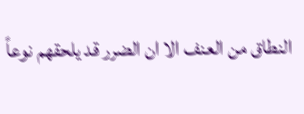النطاق من العنف الا ان الضرر قد يلحقهم نوعاً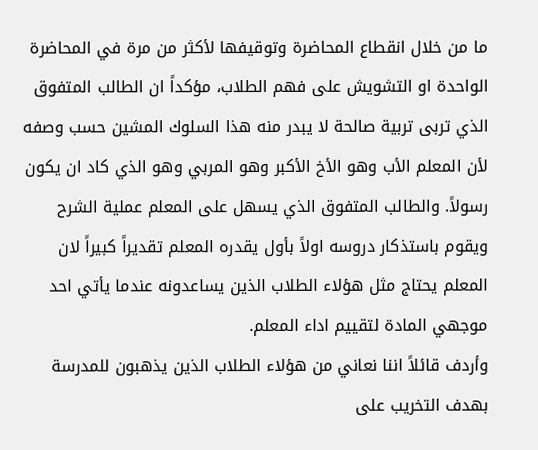ما من خلال انقطاع المحاضرة وتوقيفها لأكثر من مرة في المحاضرة الواحدة او التشويش على فهم الطلاب، مؤكداً ان الطالب المتفوق الذي تربى تربية صالحة لا يبدر منه هذا السلوك المشين حسب وصفه لأن المعلم الأب وهو الأخ الأكبر وهو المربي وهو الذي كاد ان يكون رسولاً. والطالب المتفوق الذي يسهل على المعلم عملية الشرح ويقوم باستذكار دروسه اولاً بأول يقدره المعلم تقديراً كبيراً لان المعلم يحتاج مثل هؤلاء الطلاب الذين يساعدونه عندما يأتي احد موجهي المادة لتقييم اداء المعلم.
وأردف قائلاً اننا نعاني من هؤلاء الطلاب الذين يذهبون للمدرسة بهدف التخريب على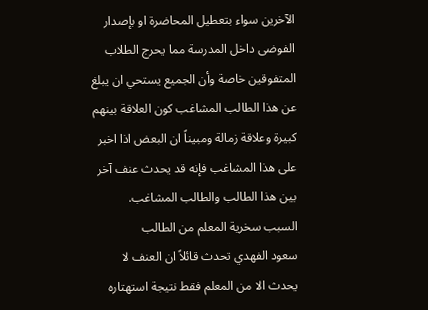الآخرين سواء بتعطيل المحاضرة او بإصدار الفوضى داخل المدرسة مما يحرج الطلاب المتفوقين خاصة وأن الجميع يستحي ان يبلغ عن هذا الطالب المشاغب كون العلاقة بينهم كبيرة وعلاقة زمالة ومبيناً ان البعض اذا اخبر على هذا المشاغب فإنه قد يحدث عنف آخر بين هذا الطالب والطالب المشاغب.
السبب سخرية المعلم من الطالب
سعود الفهدي تحدث قائلاً ان العنف لا يحدث الا من المعلم فقط نتيجة استهتاره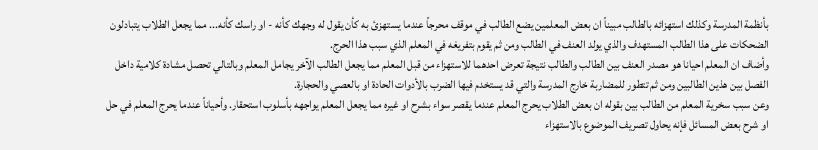بأنظمة المدرسة وكذلك استهزائه بالطالب مبيناً ان بعض المعلمين يضع الطالب في موقف محرجاً عندما يستهزئ به كأن يقول له وجهك كأنه - او راسك كأنه... مما يجعل الطلاب يتبادلون الضحكات على هذا الطالب المستهدف والذي يولد العنف في الطالب ومن ثم يقوم بتفريغه في المعلم الذي سبب هذا الحرج.
وأضاف ان المعلم احيانا هو مصدر العنف بين الطالب والطالب نتيجة تعرض احدهما للاستهزاء من قبل المعلم مما يجعل الطالب الآخر يجامل المعلم وبالتالي تحصل مشادة كلامية داخل الفصل بين هذين الطالبين ومن ثم تتطور للمضاربة خارج المدرسة والتي قد يستخدم فيها الضرب بالأدوات الحادة او بالعصي والحجارة.
وعن سبب سخرية المعلم من الطالب بين بقوله ان بعض الطلاب يحرج المعلم عندما يقصر سواء بشرح او غيره مما يجعل المعلم يواجهه بأسلوب استحقار. وأحياناً عندما يحرج المعلم في حل او شرح بعض المسائل فإنه يحاول تصريف الموضوع بالاستهزاء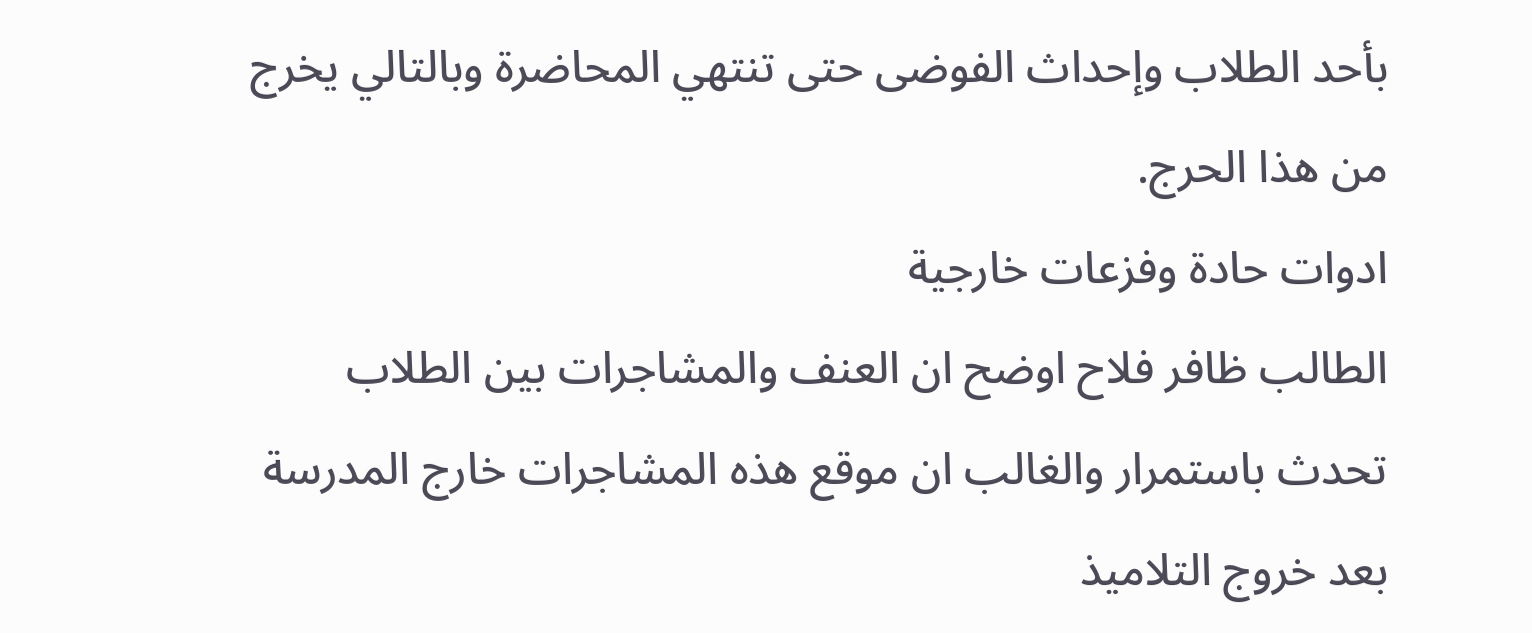بأحد الطلاب وإحداث الفوضى حتى تنتهي المحاضرة وبالتالي يخرج من هذا الحرج.
ادوات حادة وفزعات خارجية
الطالب ظافر فلاح اوضح ان العنف والمشاجرات بين الطلاب تحدث باستمرار والغالب ان موقع هذه المشاجرات خارج المدرسة بعد خروج التلاميذ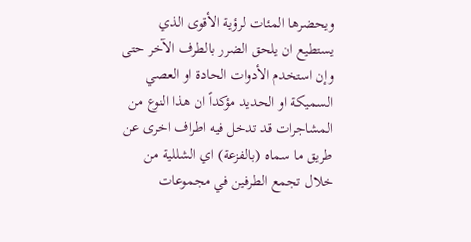ويحضرها المئات لرؤية الأقوى الذي يستطيع ان يلحق الضرر بالطرف الآخر حتى وإن استخدم الأدوات الحادة او العصي السميكة او الحديد مؤكداً ان هذا النوع من المشاجرات قد تدخل فيه اطراف اخرى عن طريق ما سماه (بالفزعة) اي الشللية من خلال تجمع الطرفين في مجموعات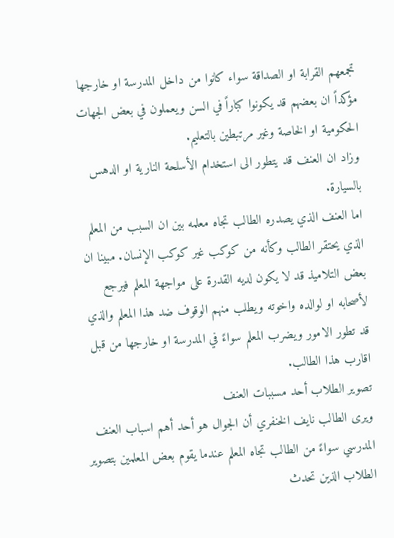تجمعهم القرابة او الصداقة سواء كانوا من داخل المدرسة او خارجها مؤكداً ان بعضهم قد يكونوا كباراً في السن ويعملون في بعض الجهات الحكومية او الخاصة وغير مرتبطين بالتعليم.
وزاد ان العنف قد يتطور الى استخدام الأسلحة النارية او الدهس بالسيارة.
اما العنف الذي يصدره الطالب تجاه معلمه بين ان السبب من المعلم الذي يحتقر الطالب وكأنه من كوكب غير كوكب الإنسان. مبينا ان بعض التلاميذ قد لا يكون لديه القدرة على مواجهة المعلم فيرجع لأصحابه او لوالده واخوته ويطلب منهم الوقوف ضد هذا المعلم والذي قد تطور الامور ويضرب المعلم سواءً في المدرسة او خارجها من قبل اقارب هذا الطالب.
تصوير الطلاب أحد مسببات العنف
ويرى الطالب نايف الخنفري أن الجوال هو أحد أهم اسباب العنف المدرسي سواءً من الطالب تجاه المعلم عندما يقوم بعض المعلمين بتصوير الطلاب الذين تحدث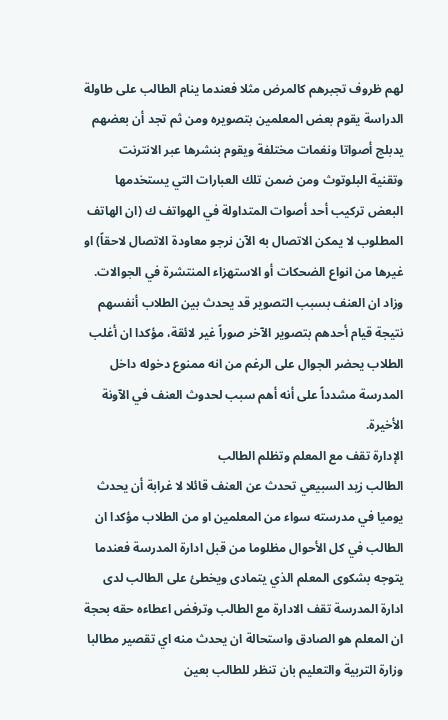لهم ظروف تجبرهم كالمرض مثلا فعندما ينام الطالب على طاولة الدراسة يقوم بعض المعلمين بتصويره ومن ثم تجد أن بعضهم يدبلج أصواتا ونغمات مختلفة ويقوم بنشرها عبر الانترنت وتقنية البلوتوث ومن ضمن تلك العبارات التي يستخدمها البعض تركيب أحد أصوات المتداولة في الهواتف ك (ان الهاتف المطلوب لا يمكن الاتصال به الآن نرجو معاودة الاتصال لاحقاً) او غيرها من انواع الضحكات أو الاستهزاء المنتشرة في الجوالات.
وزاد ان العنف بسبب التصوير قد يحدث بين الطلاب أنفسهم نتيجة قيام أحدهم بتصوير الآخر صوراً غير لائقة، مؤكدا ان أغلب الطلاب يحضر الجوال على الرغم من انه ممنوع دخوله داخل المدرسة مشدداً على أنه أهم سبب لحدوث العنف في الآونة الأخيرة.
الإدارة تقف مع المعلم وتظلم الطالب
الطالب زيد السبيعي تحدث عن العنف قائلا لا غرابة أن يحدث يوميا في مدرسته سواء من المعلمين او من الطلاب مؤكدا ان الطالب في كل الأحوال مظلوما من قبل ادارة المدرسة فعندما يتوجه بشكوى المعلم الذي يتمادى ويخطئ على الطالب لدى ادارة المدرسة تقف الادارة مع الطالب وترفض اعطاءه حقه بحجة ان المعلم هو الصادق واستحالة ان يحدث منه اي تقصير مطالبا وزارة التربية والتعليم بان تنظر للطالب بعين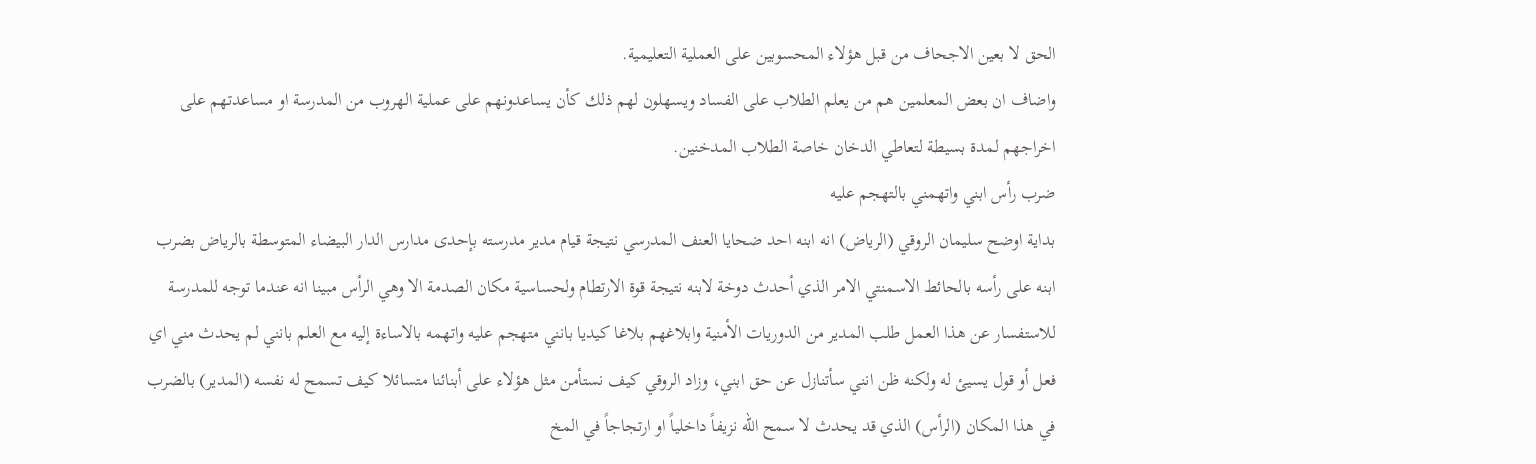الحق لا بعين الاجحاف من قبل هؤلاء المحسوبين على العملية التعليمية.
واضاف ان بعض المعلمين هم من يعلم الطلاب على الفساد ويسهلون لهم ذلك كأن يساعدونهم على عملية الهروب من المدرسة او مساعدتهم على اخراجهم لمدة بسيطة لتعاطي الدخان خاصة الطلاب المدخنين.
ضرب رأس ابني واتهمني بالتهجم عليه
بداية اوضح سليمان الروقي (الرياض) انه ابنه احد ضحايا العنف المدرسي نتيجة قيام مدير مدرسته بإحدى مدارس الدار البيضاء المتوسطة بالرياض بضرب ابنه على رأسه بالحائط الاسمنتي الامر الذي أحدث دوخة لابنه نتيجة قوة الارتطام ولحساسية مكان الصدمة الا وهي الرأس مبينا انه عندما توجه للمدرسة للاستفسار عن هذا العمل طلب المدير من الدوريات الأمنية وابلاغهم بلاغا كيديا بانني متهجم عليه واتهمه بالاساءة إليه مع العلم بانني لم يحدث مني اي فعل أو قول يسيئ له ولكنه ظن انني سأتنازل عن حق ابني، وزاد الروقي كيف نستأمن مثل هؤلاء على أبنائنا متسائلا كيف تسمح له نفسه (المدير) بالضرب في هذا المكان (الرأس) الذي قد يحدث لا سمح الله نزيفاً داخلياً او ارتجاجاً في المخ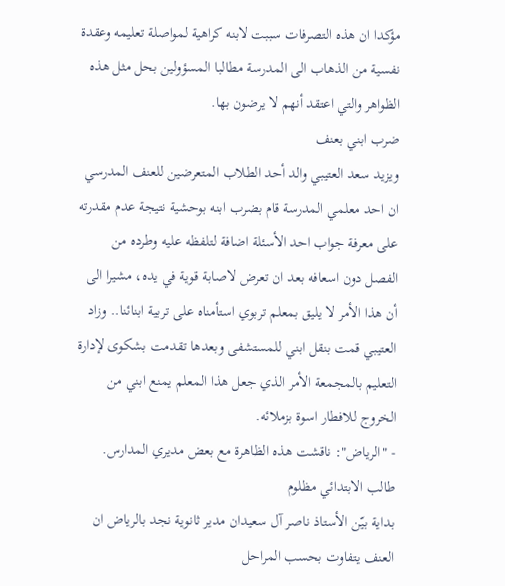مؤكدا ان هذه التصرفات سببت لابنه كراهية لمواصلة تعليمه وعقدة نفسية من الذهاب الى المدرسة مطالبا المسؤولين بحل مثل هذه الظواهر والتي اعتقد أنهم لا يرضون بها.
ضرب ابني بعنف
ويزيد سعد العتيبي والد أحد الطلاب المتعرضين للعنف المدرسي ان احد معلمي المدرسة قام بضرب ابنه بوحشية نتيجة عدم مقدرته على معرفة جواب احد الأسئلة اضافة لتلفظه عليه وطرده من الفصل دون اسعافه بعد ان تعرض لاصابة قوية في يده، مشيرا الى أن هذا الأمر لا يليق بمعلم تربوي استأمناه على تربية ابنائنا.. وزاد العتيبي قمت بنقل ابني للمستشفى وبعدها تقدمت بشكوى لإدارة التعليم بالمجمعة الأمر الذي جعل هذا المعلم يمنع ابني من الخروج للافطار اسوة بزملائه.
- "الرياض": ناقشت هذه الظاهرة مع بعض مديري المدارس.
طالب الابتدائي مظلوم
بداية بيّن الأستاذ ناصر آل سعيدان مدير ثانوية نجد بالرياض ان العنف يتفاوت بحسب المراحل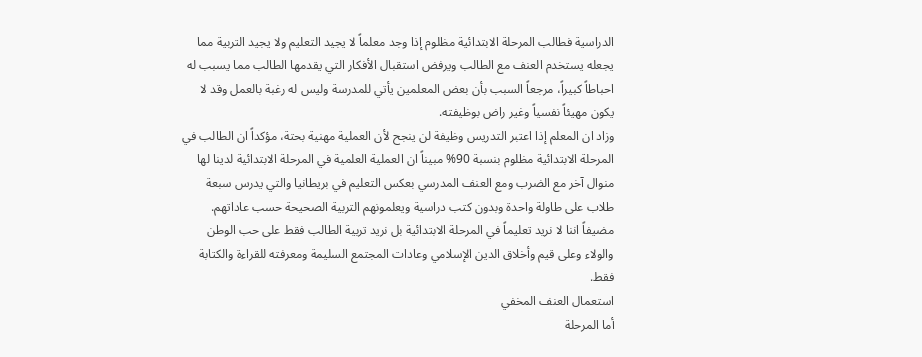الدراسية فطالب المرحلة الابتدائية مظلوم إذا وجد معلماً لا يجيد التعليم ولا يجيد التربية مما يجعله يستخدم العنف مع الطالب ويرفض استقبال الأفكار التي يقدمها الطالب مما يسبب له احباطاً كبيراً، مرجعاً السبب بأن بعض المعلمين يأتي للمدرسة وليس له رغبة بالعمل وقد لا يكون مهيئاً نفسياً وغير راض بوظيفته.
وزاد ان المعلم إذا اعتبر التدريس وظيفة لن ينجح لأن العملية مهنية بحتة، مؤكداً ان الطالب في المرحلة الابتدائية مظلوم بنسبة 90% مبيناً ان العملية العلمية في المرحلة الابتدائية لدينا لها منوال آخر مع الضرب ومع العنف المدرسي بعكس التعليم في بريطانيا والتي يدرس سبعة طلاب على طاولة واحدة وبدون كتب دراسية ويعلمونهم التربية الصحيحة حسب عاداتهم.
مضيفاً اننا لا نريد تعليماً في المرحلة الابتدائية بل نريد تربية الطالب فقط على حب الوطن والولاء وعلى قيم وأخلاق الدين الإسلامي وعادات المجتمع السليمة ومعرفته للقراءة والكتابة فقط.
استعمال العنف المخفي
أما المرحلة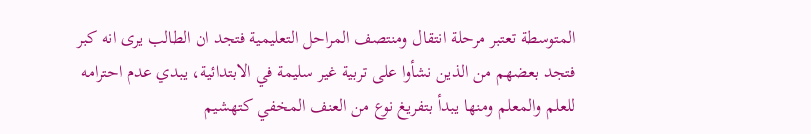المتوسطة تعتبر مرحلة انتقال ومنتصف المراحل التعليمية فتجد ان الطالب يرى انه كبر فتجد بعضهم من الذين نشأوا على تربية غير سليمة في الابتدائية، يبدي عدم احترامه للعلم والمعلم ومنها يبدأ بتفريغ نوع من العنف المخفي كتهشيم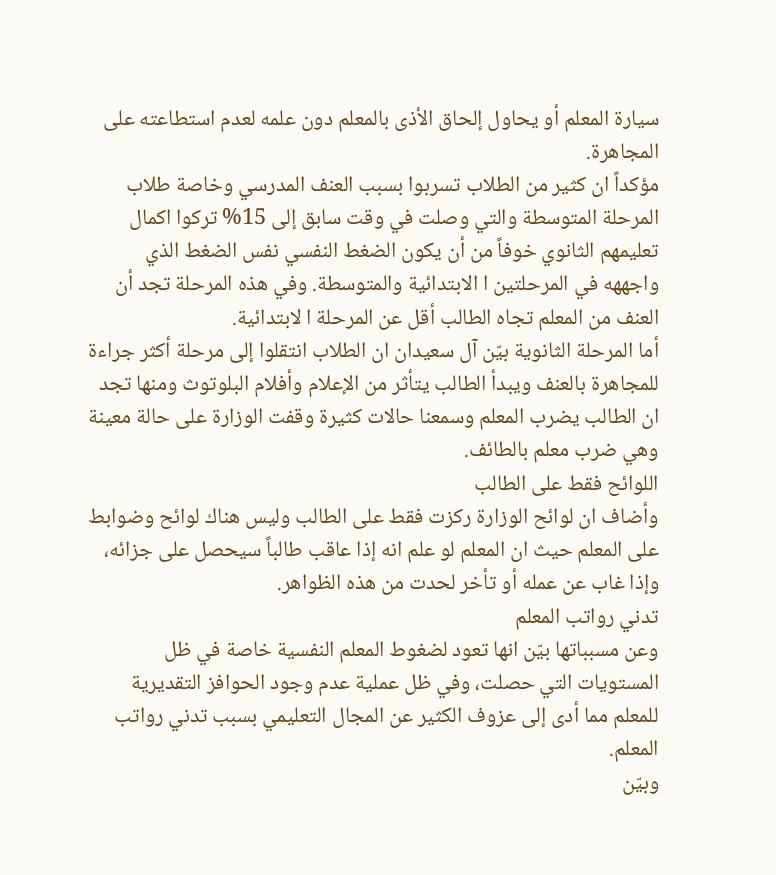سيارة المعلم أو يحاول إلحاق الأذى بالمعلم دون علمه لعدم استطاعته على المجاهرة.
مؤكداً ان كثير من الطلاب تسربوا بسبب العنف المدرسي وخاصة طلاب المرحلة المتوسطة والتي وصلت في وقت سابق إلى 15% تركوا اكمال تعليمهم الثانوي خوفاً من أن يكون الضغط النفسي نفس الضغط الذي واجههه في المرحلتين ا الابتدائية والمتوسطة. وفي هذه المرحلة تجد أن العنف من المعلم تجاه الطالب أقل عن المرحلة ا لابتدائية.
أما المرحلة الثانوية بيّن آل سعيدان ان الطلاب انتقلوا إلى مرحلة أكثر جراءة للمجاهرة بالعنف ويبدأ الطالب يتأثر من الإعلام وأفلام البلوتوث ومنها تجد ان الطالب يضرب المعلم وسمعنا حالات كثيرة وقفت الوزارة على حالة معينة وهي ضرب معلم بالطائف.
اللوائح فقط على الطالب
وأضاف ان لوائح الوزارة ركزت فقط على الطالب وليس هناك لوائح وضوابط على المعلم حيث ان المعلم لو علم انه إذا عاقب طالباً سيحصل على جزائه، وإذا غاب عن عمله أو تأخر لحدت من هذه الظواهر.
تدني رواتب المعلم
وعن مسبباتها بيّن انها تعود لضغوط المعلم النفسية خاصة في ظل المستويات التي حصلت، وفي ظل عملية عدم وجود الحوافز التقديرية للمعلم مما أدى إلى عزوف الكثير عن المجال التعليمي بسبب تدني رواتب المعلم.
وبيّن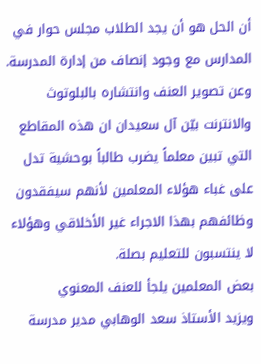أن الحل هو أن يجد الطلاب مجلس حوار في المدارس مع وجود إنصاف من إدارة المدرسة. وعن تصوير العنف وانتشاره بالبلوتوث والانترنت بيّن آل سعيدان ان هذه المقاطع التي تبين معلماً يضرب طالباً بوحشية تدل على غباء هؤلاء المعلمين لأنهم سيفقدون وظائفهم بهذا الاجراء غير الأخلاقي وهؤلاء لا ينتسبون للتعليم بصلة.
بعض المعلمين يلجأ للعنف المعنوي
ويزيد الأستاذ سعد الوهابي مدير مدرسة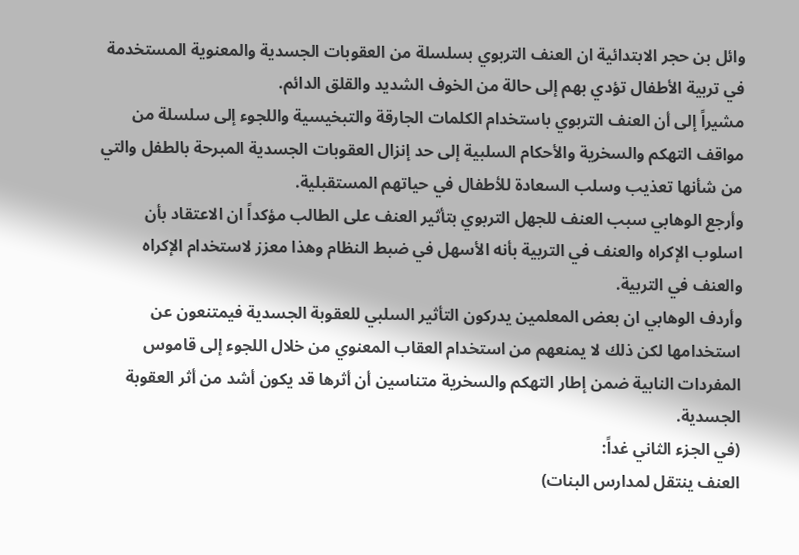وائل بن حجر الابتدائية ان العنف التربوي بسلسلة من العقوبات الجسدية والمعنوية المستخدمة في تربية الأطفال تؤدي بهم إلى حالة من الخوف الشديد والقلق الدائم.
مشيراً إلى أن العنف التربوي باستخدام الكلمات الجارقة والتبخيسية واللجوء إلى سلسلة من مواقف التهكم والسخرية والأحكام السلبية إلى حد إنزال العقوبات الجسدية المبرحة بالطفل والتي من شأنها تعذيب وسلب السعادة للأطفال في حياتهم المستقبلية.
وأرجع الوهابي سبب العنف للجهل التربوي بتأثير العنف على الطالب مؤكداً ان الاعتقاد بأن اسلوب الإكراه والعنف في التربية بأنه الأسهل في ضبط النظام وهذا معزز لاستخدام الإكراه والعنف في التربية.
وأردف الوهابي ان بعض المعلمين يدركون التأثير السلبي للعقوبة الجسدية فيمتنعون عن استخدامها لكن ذلك لا يمنعهم من استخدام العقاب المعنوي من خلال اللجوء إلى قاموس المفردات النابية ضمن إطار التهكم والسخرية متناسين أن أثرها قد يكون أشد من أثر العقوبة الجسدية.
(في الجزء الثاني غداً:
العنف ينتقل لمدارس البنات)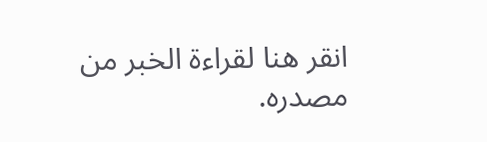انقر هنا لقراءة الخبر من مصدره.